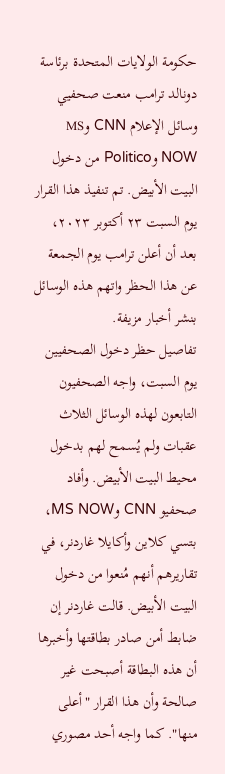حكومة الولايات المتحدة برئاسة دونالد ترامب منعت صحفيي وسائل الإعلام CNN وMS NOW وPolitico من دخول البيت الأبيض. تم تنفيذ هذا القرار يوم السبت ٢٣ أكتوبر ٢٠٢٣، بعد أن أعلن ترامب يوم الجمعة عن هذا الحظر واتهم هذه الوسائل بنشر أخبار مزيفة.
تفاصيل حظر دخول الصحفيين
يوم السبت، واجه الصحفيون التابعون لهذه الوسائل الثلاث عقبات ولم يُسمح لهم بدخول محيط البيت الأبيض. وأفاد صحفيو CNN وMS NOW، بتسي كلاين وأكايلا غاردنر، في تقاريرهم أنهم مُنعوا من دخول البيت الأبيض. قالت غاردنر إن ضابط أمن صادر بطاقتها وأخبرها أن هذه البطاقة أصبحت غير صالحة وأن هذا القرار "أعلى منها". كما واجه أحد مصوري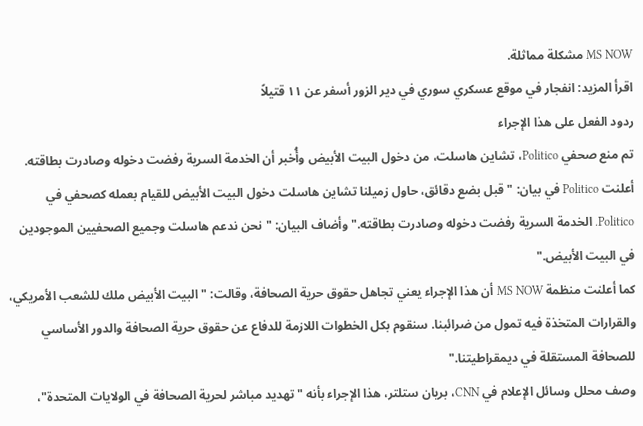MS NOW مشكلة مماثلة.
اقرأ المزيد: انفجار في موقع عسكري سوري في دير الزور أسفر عن ١١ قتيلاً
ردود الفعل على هذا الإجراء
تم منع صحفي Politico، تشاين هاسلت، من دخول البيت الأبيض وأُخبر أن الخدمة السرية رفضت دخوله وصادرت بطاقته. أعلنت Politico في بيان: "قبل بضع دقائق، حاول زميلنا تشاين هاسلت دخول البيت الأبيض للقيام بعمله كصحفي في Politico. الخدمة السرية رفضت دخوله وصادرت بطاقته." وأضاف البيان: "نحن ندعم هاسلت وجميع الصحفيين الموجودين في البيت الأبيض."
كما أعلنت منظمة MS NOW أن هذا الإجراء يعني تجاهل حقوق حرية الصحافة، وقالت: "البيت الأبيض ملك للشعب الأمريكي، والقرارات المتخذة فيه تمول من ضرائبنا. سنقوم بكل الخطوات اللازمة للدفاع عن حقوق حرية الصحافة والدور الأساسي للصحافة المستقلة في ديمقراطيتنا."
وصف محلل وسائل الإعلام في CNN، بريان ستلتر، هذا الإجراء بأنه "تهديد مباشر لحرية الصحافة في الولايات المتحدة"،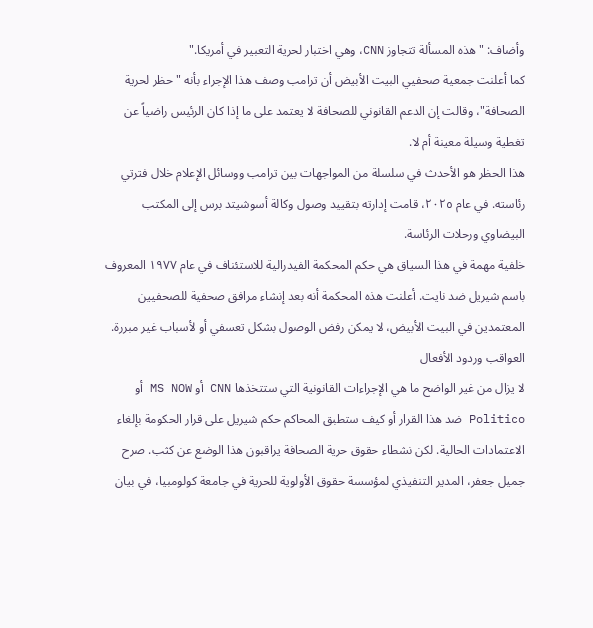وأضاف: "هذه المسألة تتجاوز CNN، وهي اختبار لحرية التعبير في أمريكا."
كما أعلنت جمعية صحفيي البيت الأبيض أن ترامب وصف هذا الإجراء بأنه "حظر لحرية الصحافة"، وقالت إن الدعم القانوني للصحافة لا يعتمد على ما إذا كان الرئيس راضياً عن تغطية وسيلة معينة أم لا.
هذا الحظر هو الأحدث في سلسلة من المواجهات بين ترامب ووسائل الإعلام خلال فترتي رئاسته. في عام ٢٠٢٥، قامت إدارته بتقييد وصول وكالة أسوشيتد برس إلى المكتب البيضاوي ورحلات الرئاسة.
خلفية مهمة في هذا السياق هي حكم المحكمة الفيدرالية للاستئناف في عام ١٩٧٧ المعروف باسم شيريل ضد نايت. أعلنت هذه المحكمة أنه بعد إنشاء مرافق صحفية للصحفيين المعتمدين في البيت الأبيض، لا يمكن رفض الوصول بشكل تعسفي أو لأسباب غير مبررة.
العواقب وردود الأفعال
لا يزال من غير الواضح ما هي الإجراءات القانونية التي ستتخذها CNN أو MS NOW أو Politico ضد هذا القرار أو كيف ستطبق المحاكم حكم شيريل على قرار الحكومة بإلغاء الاعتمادات الحالية. لكن نشطاء حقوق حرية الصحافة يراقبون هذا الوضع عن كثب. صرح جميل جعفر، المدير التنفيذي لمؤسسة حقوق الأولوية للحرية في جامعة كولومبيا، في بيان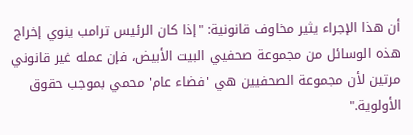أن هذا الإجراء يثير مخاوف قانونية: "إذا كان الرئيس ترامب ينوي إخراج هذه الوسائل من مجموعة صحفيي البيت الأبيض، فإن عمله غير قانوني مرتين لأن مجموعة الصحفيين هي 'فضاء عام' محمي بموجب حقوق الأولوية."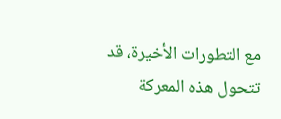مع التطورات الأخيرة، قد تتحول هذه المعركة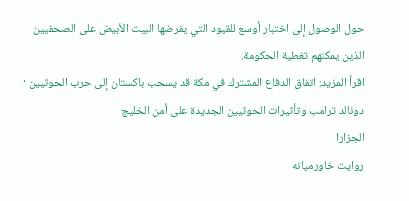حول الوصول إلى اختبار أوسع للقيود التي يفرضها البيت الأبيض على الصحفيين الذين يمكنهم تغطية الحكومة.
اقرأ المزيد: اتفاق الدفاع المشترك في مكة قد يسحب باكستان إلى حرب الحوثيين · دونالد ترامب وتأثيرات الحوثيين الجديدة على أمن الخليج
الجزارا
روایت خاورمیانه